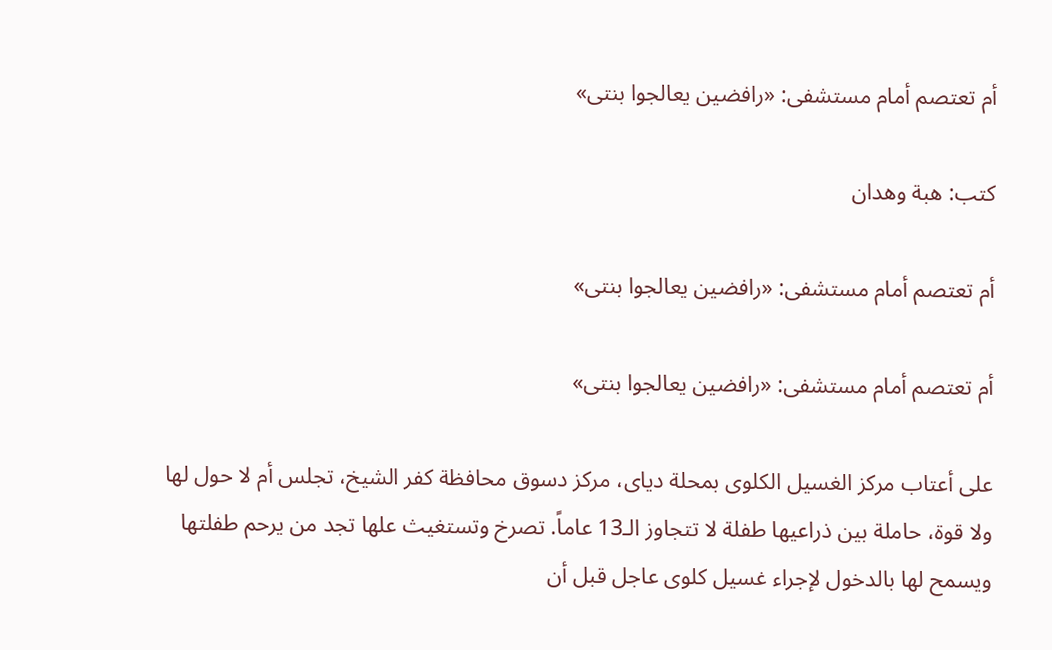أم تعتصم أمام مستشفى: «رافضين يعالجوا بنتى»

كتب: هبة وهدان

أم تعتصم أمام مستشفى: «رافضين يعالجوا بنتى»

أم تعتصم أمام مستشفى: «رافضين يعالجوا بنتى»

على أعتاب مركز الغسيل الكلوى بمحلة دياى، مركز دسوق محافظة كفر الشيخ، تجلس أم لا حول لها ولا قوة، حاملة بين ذراعيها طفلة لا تتجاوز الـ13 عاماً. تصرخ وتستغيث علها تجد من يرحم طفلتها ويسمح لها بالدخول لإجراء غسيل كلوى عاجل قبل أن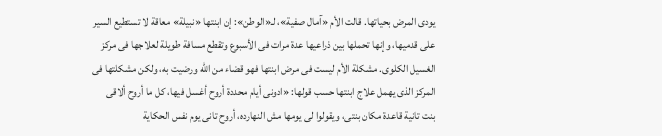يودى المرض بحياتها. قالت الأم «آمال صفية»، لـ«الوطن»: إن ابنتها «نبيلة» معاقة لا تستطيع السير على قدميها، وإنها تحملها بين ذراعيها عدة مرات فى الأسبوع وتقطع مسافة طويلة لعلاجها فى مركز الغسيل الكلوى. مشكلة الأم ليست فى مرض ابنتها فهو قضاء من الله ورضيت به، ولكن مشكلتها فى المركز الذى يهمل علاج ابنتها حسب قولها: «ادونى أيام محددة أروح أغسل فيها، كل ما أروح ألاقى بنت تانية قاعدة مكان بنتى، ويقولوا لى يومها مش النهارده، أروح تانى يوم نفس الحكاية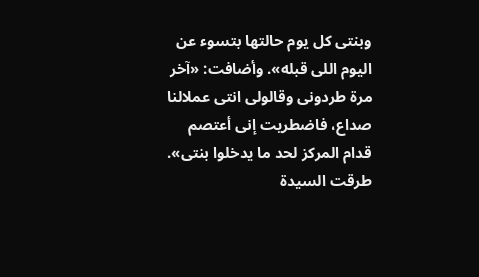وبنتى كل يوم حالتها بتسوء عن اليوم اللى قبله». وأضافت: «آخر مرة طردونى وقالولى انتى عملالنا صداع، فاضطريت إنى أعتصم قدام المركز لحد ما يدخلوا بنتى». طرقت السيدة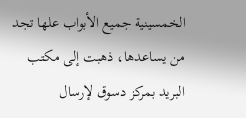الخمسينية جميع الأبواب علها تجد من يساعدها، ذهبت إلى مكتب البريد بمركز دسوق لإرسال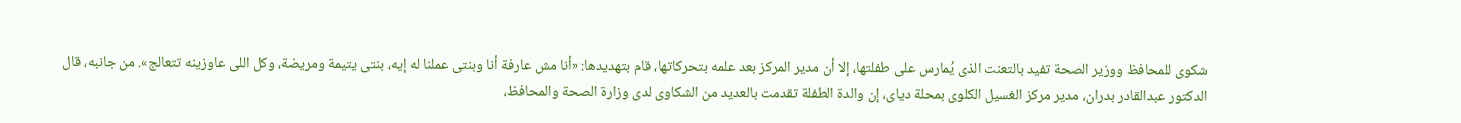شكوى للمحافظ ووزير الصحة تفيد بالتعنت الذى يُمارس على طفلتها، إلا أن مدير المركز بعد علمه بتحركاتها، قام بتهديدها: «أنا مش عارفة أنا وبنتى عملنا له إيه، بنتى يتيمة ومريضة، وكل اللى عاوزينه تتعالج». من جانبه، قال الدكتور عبدالقادر بدران، مدير مركز الغسيل الكلوى بمحلة دياى، إن والدة الطفلة تقدمت بالعديد من الشكاوى لدى وزارة الصحة والمحافظ،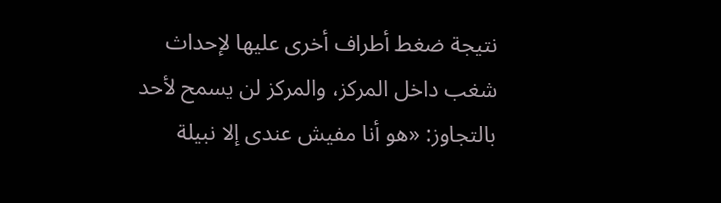نتيجة ضغط أطراف أخرى عليها لإحداث شغب داخل المركز، والمركز لن يسمح لأحد بالتجاوز: «هو أنا مفيش عندى إلا نبيلة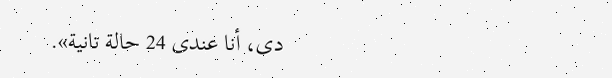دى، أنا عندى 24 حالة تانية».